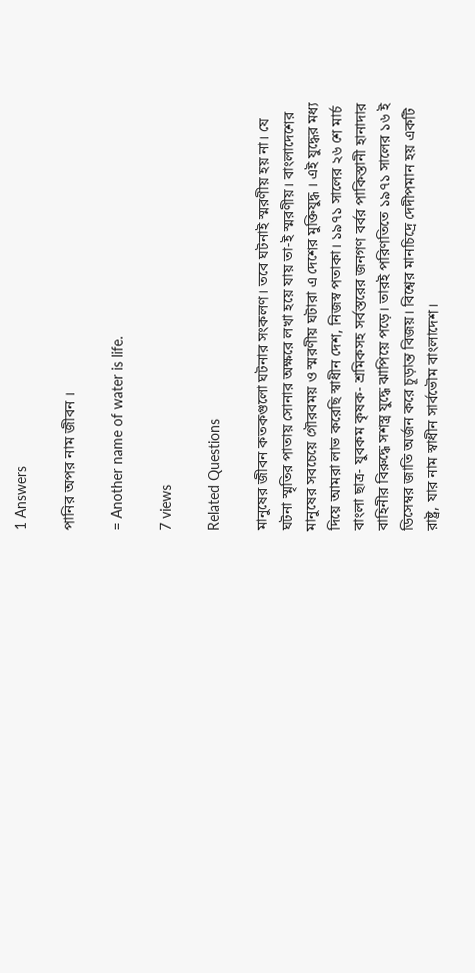1 Answers

পানির অপর নাম জীবন ।

= Another name of water is life.

7 views

Related Questions

মানুষের জীবন কতকগুলো ঘটনার সংকলণ। তবে ঘটনাই স্মরণীয় হয় না। যে ঘটনা স্মৃতির পাতায় সোনার অক্ষরে লখা হয়ে যায় তা-ই স্মরণীয়। বাংলাদেশের মানুষের সবচেয়ে গৌরবময় ও স্মরণীয় ঘটারা এ দেশের মুক্তিযুদ্ধ । এই যুদ্ধের মধ্য দিয়ে আমরা লাভ করেছি স্বাধীন দেশ, নিজস্ব পতাকা। ১৯৭১ সালের ২৬ শে মার্চ বাংলা ছাত্র- যুবকম কৃষক- শ্রমিকসহ সর্বস্তরের জনগণ বর্বর পাকিস্তানী হানাদার বাহিনীর বিরুদ্ধে সশস্ত্র যুদ্ধে ঝাপিয়ে পড়ে। তারই পরিণতিতে ১৯৭১ সালের ১৬ ই ডিসেম্বর জাতি অর্জন করে চূড়ান্ত বিজয়। বিশ্বের মানচিদ্রে দেদীপমান হয় একটি রাষ্ট্র, যার নাম স্বাধীন সার্বভৌম বাংলাদেশ।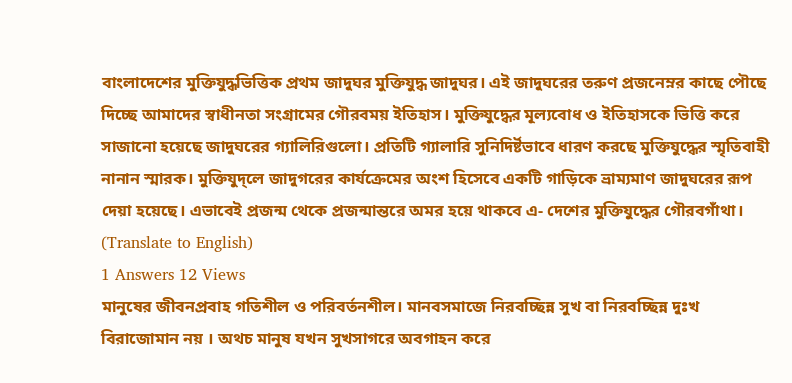বাংলাদেশের মুক্তিযুদ্ধভিত্তিক প্রথম জাদুঘর মুক্তিযুদ্ধ জাদুঘর। এই জাদুঘরের তরুণ প্রজনেম্নর কাছে পৌছে দিচ্ছে আমাদের স্বাধীনতা সংগ্রামের গৌরবময় ইতিহাস। মুক্তিযুদ্ধের মূল্যবোধ ও ইতিহাসকে ভিত্তি করে সাজানো হয়েছে জাদুঘরের গ্যালিরিগুলো। প্রতিটি গ্যালারি সুনিদির্ষ্টভাবে ধারণ করছে মুক্তিযুদ্ধের স্মৃতিবাহী নানান স্মারক। মুক্তিযুদ্লে জাদুগরের কার্যক্রেমের অংশ হিসেবে একটি গাড়িকে ভ্রাম্যমাণ জাদুঘরের রূপ দেয়া হয়েছে। এভাবেই প্রজন্ম থেকে প্রজন্মান্তরে অমর হয়ে থাকবে এ- দেশের মুক্তিযুদ্ধের গৌরবগাঁথা। (Translate to English)
1 Answers 12 Views
মানুষের জীবনপ্রবাহ গতিশীল ও পরিবর্তনশীল। মানবসমাজে নিরবচ্ছিন্ন সুখ বা নিরবচ্ছিন্ন দুঃখ বিরাজোমান নয় । অথচ মানুষ যখন সুখসাগরে অবগাহন করে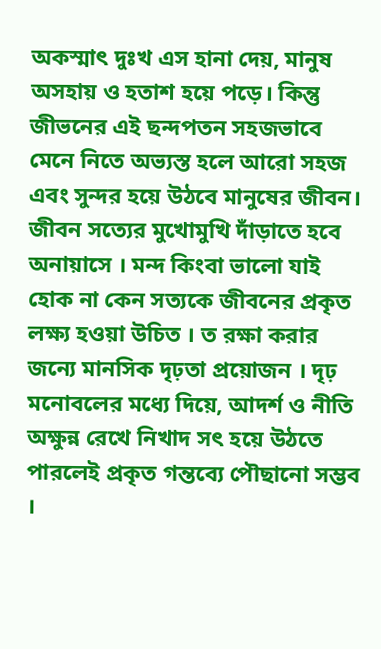অকস্মাৎ দুঃখ এস হানা দেয়, মানুষ অসহায় ও হতাশ হয়ে পড়ে। কিন্তু জীভনের এই ছন্দপতন সহজভাবে মেনে নিতে অভ্যস্ত হলে আরো সহজ এবং সুন্দর হয়ে উঠবে মানুষের জীবন। জীবন সত্যের মুখোমুখি দাঁড়াতে হবে অনায়াসে । মন্দ কিংবা ভালো যাই হোক না কেন সত্যকে জীবনের প্রকৃত লক্ষ্য হওয়া উচিত । ত রক্ষা করার জন্যে মানসিক দৃঢ়তা প্রয়োজন । দৃঢ় মনোবলের মধ্যে দিয়ে, আদর্শ ও নীতি অক্ষুন্ন রেখে নিখাদ সৎ হয়ে উঠতে পারলেই প্রকৃত গন্তব্যে পৌছানো সম্ভব ।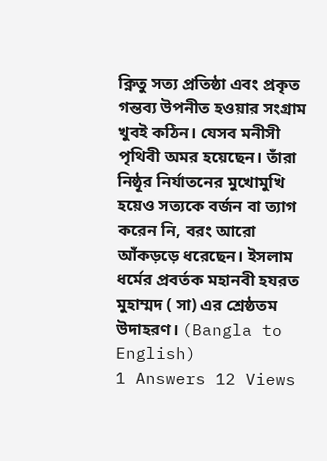ক্নিতু সত্য প্রতিষ্ঠা এবং প্রকৃত গন্তব্য উপনীত হওয়ার সংগ্রাম খুবই কঠিন। যেসব মনীসী পৃথিবী অমর হয়েছেন। তাঁরা নিষ্ঠূর নির্যাতনের মুখোমুখি হয়েও সত্যকে বর্জন বা ত্যাগ করেন নি, বরং আরো আঁকড়ড়ে ধরেছেন। ইসলাম ধর্মের প্রবর্তক মহানবী হযরত মুহাম্মদ ( সা) এর শ্রেষ্ঠতম উদাহরণ। (Bangla to English)
1 Answers 12 Views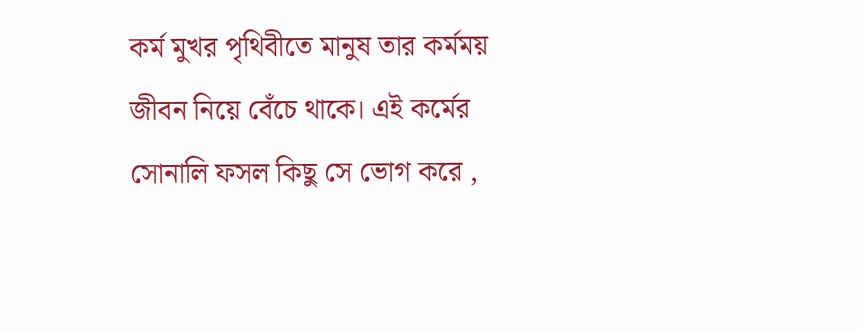কর্ম মুখর পৃথিবীতে মানুষ তার কর্মময় জীবন নিয়ে বেঁচে থাকে। এই কর্মের সোনালি ফসল কিছু সে ভোগ করে ,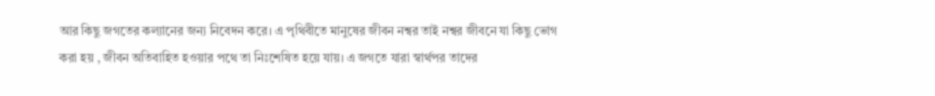আর কিছু জগতের কল্যানের জন্য নিবেদন করে। এ পৃথিবীতে মানুষের জীবন নশ্বর তাই নশ্বর জীবনে যা কিছু ভোগ করা হয় , জীবন অতিবাহিত হওয়ার পথে তা নিঃশেষিত হয়ে যায়। এ জগতে যারা স্বার্থপর তাদের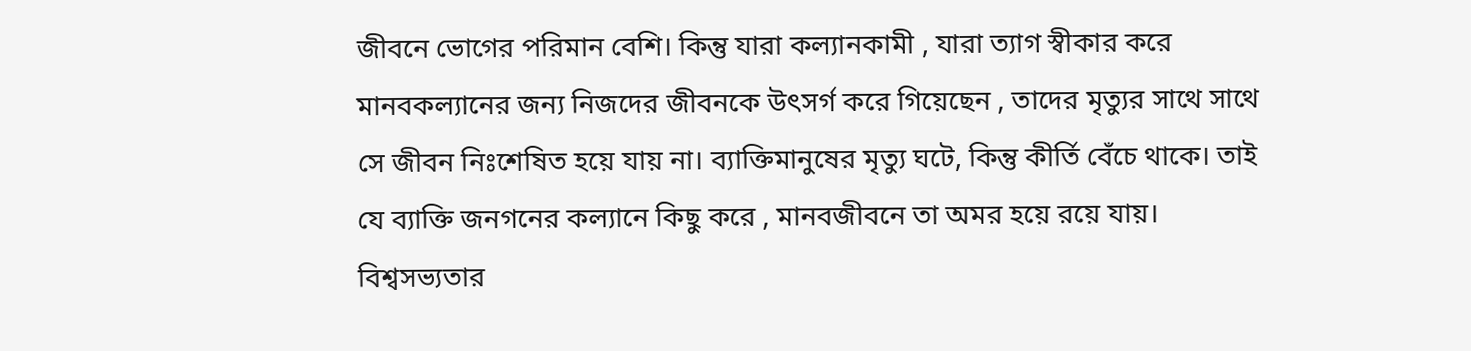জীবনে ভোগের পরিমান বেশি। কিন্তু যারা কল্যানকামী , যারা ত্যাগ স্বীকার করে মানবকল্যানের জন্য নিজদের জীবনকে উৎসর্গ করে গিয়েছেন , তাদের মৃত্যুর সাথে সাথে সে জীবন নিঃশেষিত হয়ে যায় না। ব্যাক্তিমানুষের মৃত্যু ঘটে, কিন্তু কীর্তি বেঁচে থাকে। তাই যে ব্যাক্তি জনগনের কল্যানে কিছু করে , মানবজীবনে তা অমর হয়ে রয়ে যায়। বিশ্বসভ্যতার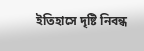ইতিহাসে দৃষ্টি নিবন্ধ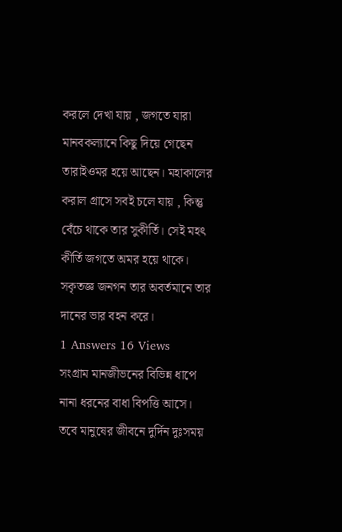করলে দেখা যায় , জগতে যারা মানবকল্যানে কিছু দিয়ে গেছেন তারাইওমর হয়ে আছেন। মহাকালের করাল গ্রাসে সবই চলে যায় , কিন্তু বেঁচে থাকে তার সুকীর্তি। সেই মহৎ কীর্তি জগতে অমর হয়ে থাকে। সকৃতজ্ঞ জনগন তার অবর্তমানে তার দানের ভার বহন করে।
1 Answers 16 Views
সংগ্রাম মানজীভনের বিভিন্ন ধাপে নানা ধরনের বাধা বিপত্তি আসে। তবে মানুষের জীবনে দুর্দিন দুঃসময়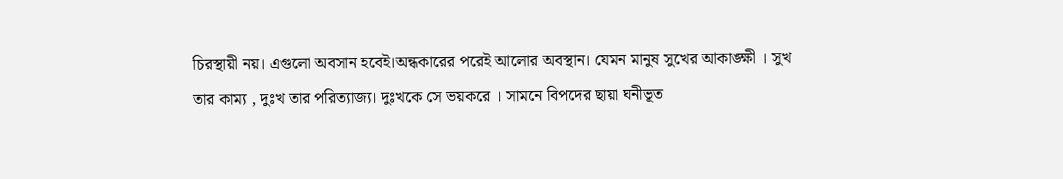চিরস্থায়ী নয়। এগুলো অবসান হবেই।অন্ধকারের পরেই আলোর অবস্থান। যেমন মানুষ সুখের আকাঙ্ক্ষী । সুখ তার কাম্য , দুঃখ তার পরিত্যাজ্য। দুঃখকে সে ভয়করে । সামনে বিপদের ছায়া ঘনীভূত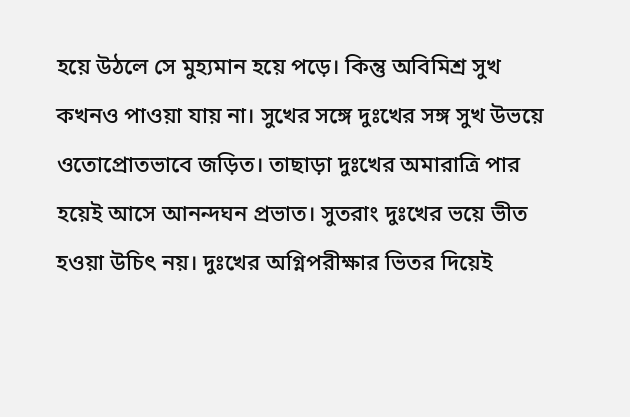হয়ে উঠলে সে মুহ্যমান হয়ে পড়ে। কিন্তু অবিমিশ্র সুখ কখনও পাওয়া যায় না। সুখের সঙ্গে দুঃখের সঙ্গ সুখ উভয়ে ওতোপ্রোতভাবে জড়িত। তাছাড়া দুঃখের অমারাত্রি পার হয়েই আসে আনন্দঘন প্রভাত। সুতরাং দুঃখের ভয়ে ভীত হওয়া উচিৎ নয়। দুঃখের অগ্নিপরীক্ষার ভিতর দিয়েই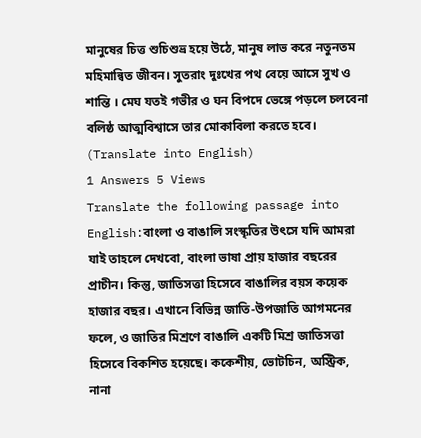মানুষের চিত্ত শুচিশুভ্র হয়ে উঠে, মানুষ লাভ করে নতুনতম মহিমান্বিত জীবন। সুতরাং দুঃখের পথ বেয়ে আসে সুখ ও শান্তি । মেঘ যতই গভীর ও ঘন বিপদে ভেঙ্গে পড়লে চলবেনা বলিষ্ঠ আত্মবিশ্বাসে তার মোকাবিলা করতে হবে। (Translate into English)
1 Answers 5 Views
Translate the following passage into English:বাংলা ও বাঙালি সংস্কৃতির উৎসে যদি আমরা যাই তাহলে দেখবো, বাংলা ভাষা প্রায় হাজার বছরের প্রাচীন। কিন্তু, জাতিসত্তা হিসেবে বাঙালির বয়স কয়েক হাজার বছর। এখানে বিভিন্ন জাতি-উপজাতি আগমনের ফলে, ও জাতির মিশ্রণে বাঙালি একটি মিশ্র জাতিসত্তা হিসেবে বিকশিত হয়েছে। ককেশীয়, ভোটচিন, অস্ট্রিক, নানা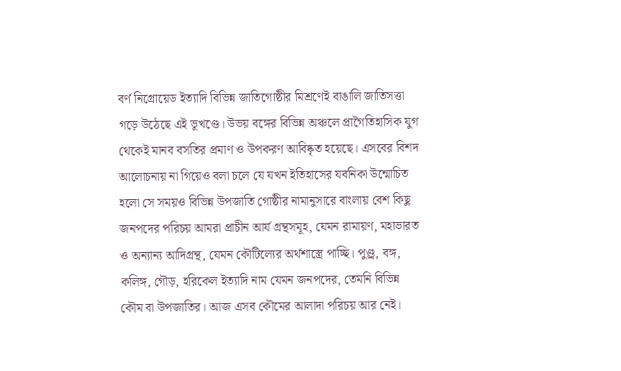বর্ণ নিগ্রোয়েড ইত্যাদি বিভিন্ন জাতিগোষ্ঠীর মিশ্রণেই বাঙালি জাতিসত্তা গড়ে উঠেছে এই ভূখণ্ডে। উভয় বঙ্গের বিভিন্ন অঞ্চলে প্রাগৈতিহাসিক যুগ থেকেই মানব বসতির প্রমাণ ও উপকরণ আবিষ্কৃত হয়েছে। এসবের বিশদ আলোচনায় না গিয়েও বলা চলে যে যখন ইতিহাসের যবনিকা উন্মোচিত হলো সে সময়ও বিভিন্ন উপজাতি গোষ্ঠীর নামানুসারে বাংলায় বেশ কিছু জনপদের পরিচয় আমরা প্রাচীন আর্য গ্রন্থসমূহ, যেমন রামায়ণ, মহাভারত ও অন্যান্য আদিগ্রন্থ, যেমন কৌটিল্যের অর্থশাস্ত্রে পাচ্ছি। পুণ্ড্র, বঙ্গ, কলিঙ্গ, গৌড়, হরিকেল ইত্যাদি নাম যেমন জনপদের, তেমনি বিভিন্ন কৌম বা উপজাতির। আজ এসব কৌমের আলাদা পরিচয় আর নেই।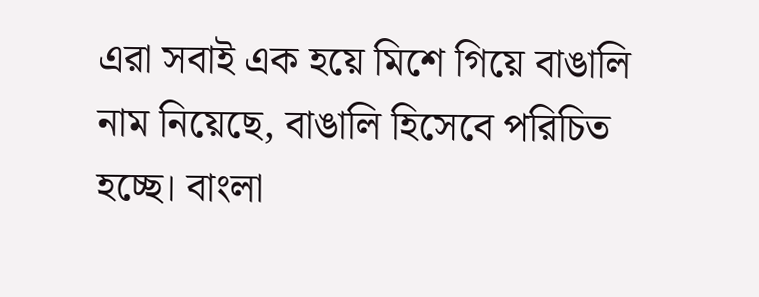এরা সবাই এক হয়ে মিশে গিয়ে বাঙালি নাম নিয়েছে, বাঙালি হিসেবে পরিচিত হচ্ছে। বাংলা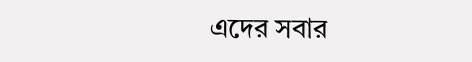এদের সবার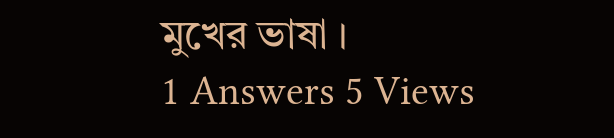মুখের ভাষা ।
1 Answers 5 Views